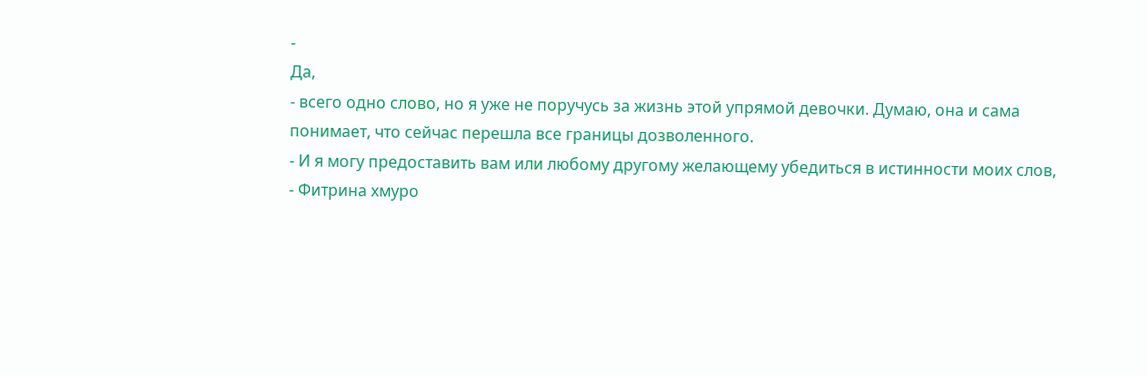-
Да,
- всего одно слово, но я уже не поручусь за жизнь этой упрямой девочки. Думаю, она и сама понимает, что сейчас перешла все границы дозволенного.
- И я могу предоставить вам или любому другому желающему убедиться в истинности моих слов,
- Фитрина хмуро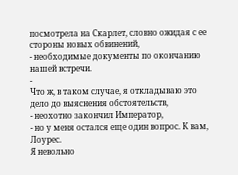посмотрела на Скарлет, словно ожидая с ее стороны новых обвинений,
- необходимые документы по окончанию нашей встречи.
-
Что ж, в таком случае, я откладываю это дело до выяснения обстоятельств,
- неохотно закончил Император,
- но у меня остался еще один вопрос. К вам, Лоурес.
Я невольно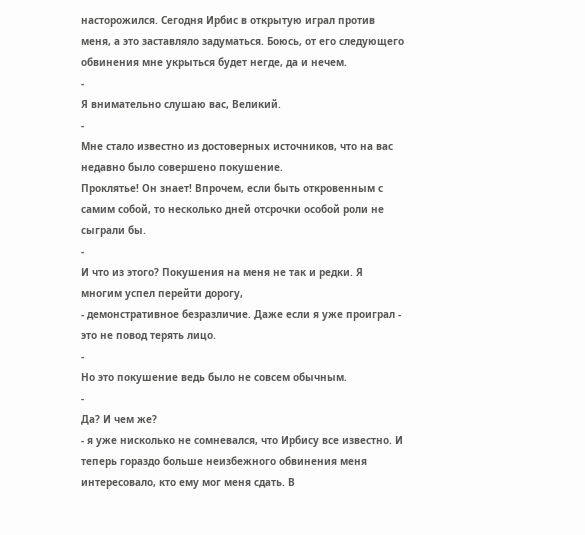насторожился. Сегодня Ирбис в открытую играл против меня, а это заставляло задуматься. Боюсь, от его следующего обвинения мне укрыться будет негде, да и нечем.
-
Я внимательно слушаю вас, Великий.
-
Мне стало известно из достоверных источников, что на вас недавно было совершено покушение.
Проклятье! Он знает! Впрочем, если быть откровенным с самим собой, то несколько дней отсрочки особой роли не сыграли бы.
-
И что из этого? Покушения на меня не так и редки. Я многим успел перейти дорогу,
- демонстративное безразличие. Даже если я уже проиграл - это не повод терять лицо.
-
Но это покушение ведь было не совсем обычным.
-
Да? И чем же?
- я уже нисколько не сомневался, что Ирбису все известно. И теперь гораздо больше неизбежного обвинения меня интересовало, кто ему мог меня сдать. В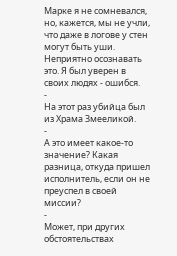Марке я не сомневался, но, кажется, мы не учли, что даже в логове у стен могут быть уши. Неприятно осознавать это. Я был уверен в своих людях - ошибся.
-
На этот раз убийца был из Храма Змееликой.
-
А это имеет какое-то значение? Какая разница, откуда пришел исполнитель, если он не преуспел в своей миссии?
-
Может, при других обстоятельствах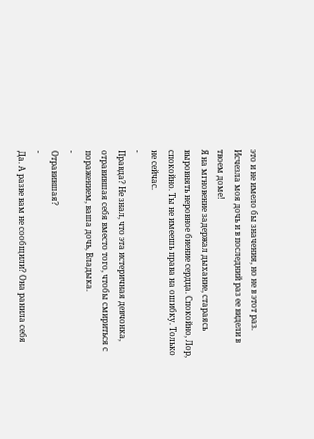это и не имело бы значения, но не в этот раз. Исчезла моя дочь и в последний раз ее видели в твоем доме!
Я на мгновение задержал дыхание, стараясь выровнять неровное биение сердца. Спокойно, Лор, спокойно. Ты не имеешь права на ошибку. Только не сейчас.
-
Правда? Не знал, что эта истеричная девчонка, отравившая себя вместо того, чтобы смириться с поражением, ваша дочь, Владыка.
-
Отравившая?
-
Да. А разве вам не сообщили? Она ранила себя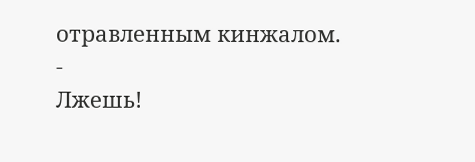отравленным кинжалом.
-
Лжешь!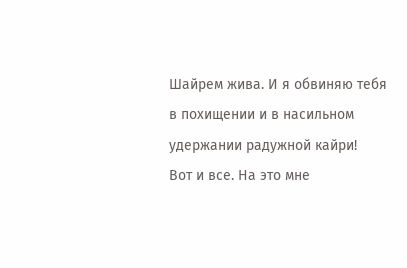Шайрем жива. И я обвиняю тебя в похищении и в насильном удержании радужной кайри!
Вот и все. На это мне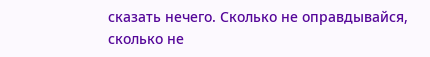сказать нечего. Сколько не оправдывайся, сколько не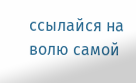ссылайся на волю самой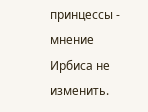принцессы - мнение Ирбиса не изменить.